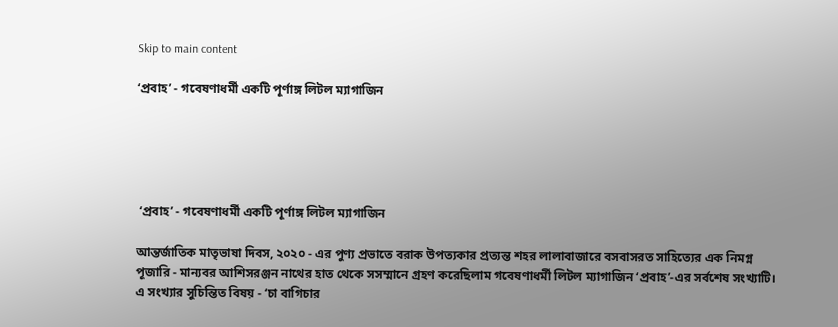Skip to main content

‘প্রবাহ’ - গবেষণাধর্মী একটি পূর্ণাঙ্গ লিটল ম্যাগাজিন





 ‘প্রবাহ’ - গবেষণাধর্মী একটি পূর্ণাঙ্গ লিটল ম্যাগাজিন

আন্তর্জাতিক মাতৃভাষা দিবস, ২০২০ - এর পুণ্য প্রভাতে বরাক উপত্যকার প্রত্যন্ত শহর লালাবাজারে বসবাসরত সাহিত্যের এক নিমগ্ন পূজারি - মান্যবর আশিসরঞ্জন নাথের হাত থেকে সসম্মানে গ্রহণ করেছিলাম গবেষণাধর্মী লিটল ম্যাগাজিন ‘প্রবাহ’-এর সর্বশেষ সংখ্যাটি। এ সংখ্যার সুচিন্তিত বিষয় - ‘চা বাগিচার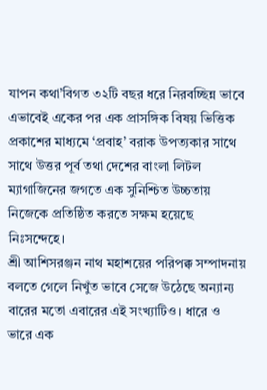যাপন কথা’বিগত ৩২টি বছর ধরে নিরবচ্ছিন্ন ভাবে এভাবেই একের পর এক প্রাসঙ্গিক বিষয় ভিত্তিক প্রকাশের মাধ্যমে ‘প্রবাহ’ বরাক উপত্যকার সাথে সাথে উত্তর পূর্ব তথা দেশের বাংলা লিটল ম্যাগাজিনের জগতে এক সুনিশ্চিত উচ্চতায় নিজেকে প্রতিষ্ঠিত করতে সক্ষম হয়েছে নিঃসন্দেহে।
শ্রী আশিসরঞ্জন নাথ মহাশয়ের পরিপক্ক সম্পাদনায় বলতে গেলে নিখুঁত ভাবে সেজে উঠেছে অন্যান্য বারের মতো এবারের এই সংখ্যাটিও। ধারে ও ভারে এক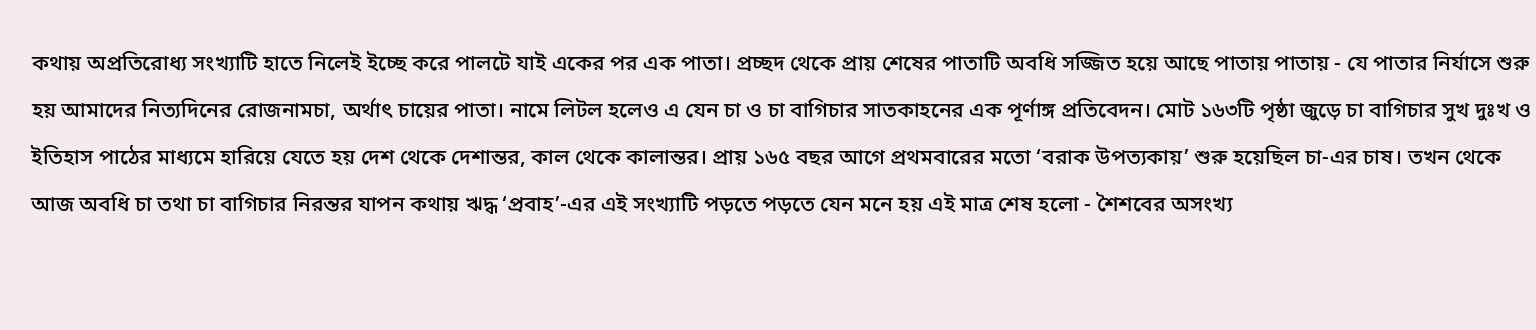কথায় অপ্রতিরোধ্য সংখ্যাটি হাতে নিলেই ইচ্ছে করে পালটে যাই একের পর এক পাতা। প্রচ্ছদ থেকে প্রায় শেষের পাতাটি অবধি সজ্জিত হয়ে আছে পাতায় পাতায় - যে পাতার নির্যাসে শুরু হয় আমাদের নিত্যদিনের রোজনামচা, অর্থাৎ চায়ের পাতা। নামে লিটল হলেও এ যেন চা ও চা বাগিচার সাতকাহনের এক পূর্ণাঙ্গ প্রতিবেদন। মোট ১৬৩টি পৃষ্ঠা জুড়ে চা বাগিচার সুখ দুঃখ ও ইতিহাস পাঠের মাধ্যমে হারিয়ে যেতে হয় দেশ থেকে দেশান্তর, কাল থেকে কালান্তর। প্রায় ১৬৫ বছর আগে প্রথমবারের মতো ‘বরাক উপত্যকায়’ শুরু হয়েছিল চা-এর চাষ। তখন থেকে আজ অবধি চা তথা চা বাগিচার নিরন্তর যাপন কথায় ঋদ্ধ ‘প্রবাহ’-এর এই সংখ্যাটি পড়তে পড়তে যেন মনে হয় এই মাত্র শেষ হলো - শৈশবের অসংখ্য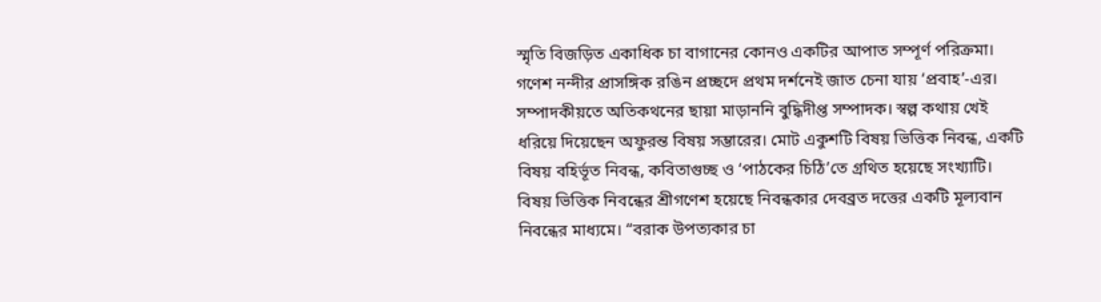স্মৃতি বিজড়িত একাধিক চা বাগানের কোনও একটির আপাত সম্পূর্ণ পরিক্রমা।
গণেশ নন্দীর প্রাসঙ্গিক রঙিন প্রচ্ছদে প্রথম দর্শনেই জাত চেনা যায় ‘প্রবাহ’-এর। সম্পাদকীয়তে অতিকথনের ছায়া মাড়াননি বুদ্ধিদীপ্ত সম্পাদক। স্বল্প কথায় খেই ধরিয়ে দিয়েছেন অফুরন্ত বিষয় সম্ভারের। মোট একুশটি বিষয় ভিত্তিক নিবন্ধ, একটি বিষয় বহির্ভূত নিবন্ধ, কবিতাগুচ্ছ ও ‘পাঠকের চিঠি’তে গ্রথিত হয়েছে সংখ্যাটি। বিষয় ভিত্তিক নিবন্ধের শ্রীগণেশ হয়েছে নিবন্ধকার দেবব্রত দত্তের একটি মূল্যবান নিবন্ধের মাধ্যমে। “বরাক উপত্যকার চা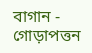বাগান - গোড়াপত্তন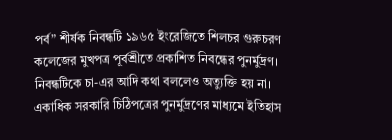পর্ব” শীর্ষক নিবন্ধটি ১৯৬৫ ইংরেজিতে শিলচর গুরুচরণ কলেজের মুখপত্র পূর্বশ্রীতে প্রকাশিত নিবন্ধের পুনর্মুদ্রণ। নিবন্ধটিকে চা-এর আদি কথা বললেও অত্যুক্তি হয় না। একাধিক সরকারি চিঠিপত্রের পুনর্মুদ্রণের মাধ্যমে ইতিহাস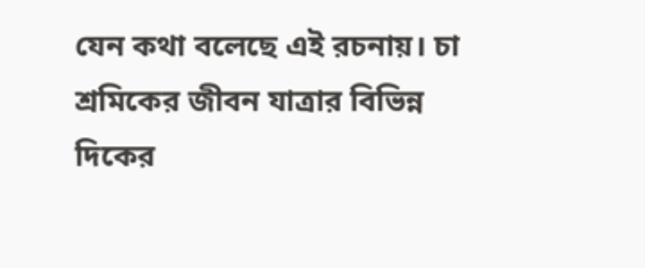যেন কথা বলেছে এই রচনায়। চা শ্রমিকের জীবন যাত্রার বিভিন্ন দিকের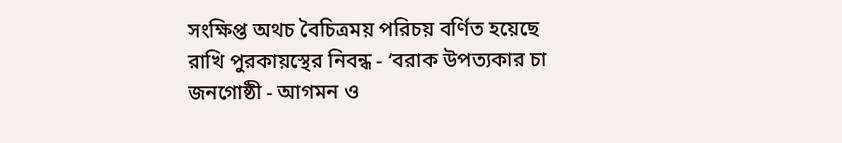সংক্ষিপ্ত অথচ বৈচিত্রময় পরিচয় বর্ণিত হয়েছে রাখি পুরকায়স্থের নিবন্ধ - ‘বরাক উপত্যকার চা জনগোষ্ঠী - আগমন ও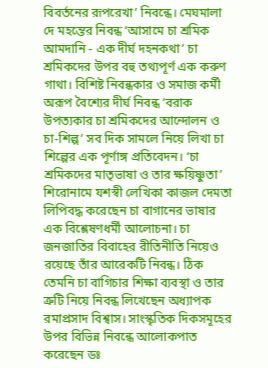বিবর্তনের রূপরেখা’ নিবন্ধে। মেঘমালা দে মহন্তের নিবন্ধ ‘আসামে চা শ্রমিক আমদানি - এক দীর্ঘ দহনকথা’ চা শ্রমিকদের উপর বহু তথ্যপূর্ণ এক করুণ গাথা। বিশিষ্ট নিবন্ধকার ও সমাজ কর্মী অরূপ বৈশ্যের দীর্ঘ নিবন্ধ ‘বরাক উপত্যকার চা শ্রমিকদের আন্দোলন ও চা-শিল্প’ সব দিক সামলে নিয়ে লিখা চা শিল্পের এক পূর্ণাঙ্গ প্রতিবেদন। ‘চা শ্রমিকদের মাতৃভাষা ও তার ক্ষয়িষ্ণুতা’ শিরোনামে যশস্বী লেখিকা কাজল দেমতা লিপিবদ্ধ করেছেন চা বাগানের ভাষার এক বিশ্লেষণধর্মী আলোচনা। চা জনজাতির বিবাহের রীতিনীতি নিয়েও রয়েছে তাঁর আরেকটি নিবন্ধ। ঠিক তেমনি চা বাগিচার শিক্ষা ব্যবস্থা ও তার ত্রুটি নিয়ে নিবন্ধ লিখেছেন অধ্যাপক রমাপ্রসাদ বিশ্বাস। সাংস্কৃতিক দিকসমূহের উপর বিভিন্ন নিবন্ধে আলোকপাত করেছেন ডঃ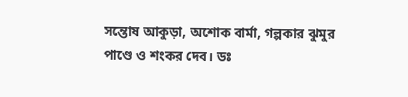সন্তোষ আকুড়া, অশোক বার্মা, গল্পকার ঝুমুর পাণ্ডে ও শংকর দেব। ডঃ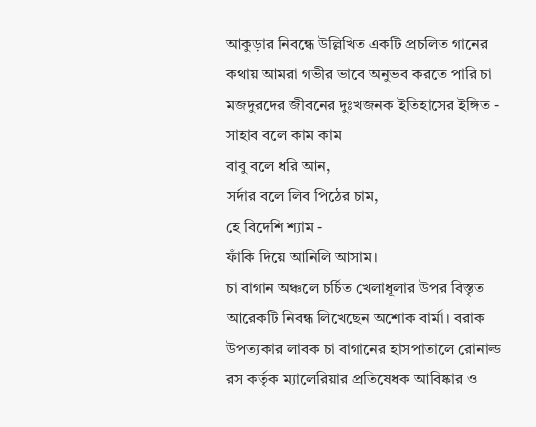আকুড়ার নিবন্ধে উল্লিখিত একটি প্রচলিত গানের কথায় আমরা গভীর ভাবে অনুভব করতে পারি চা মজদুরদের জীবনের দুঃখজনক ইতিহাসের ইঙ্গিত -
সাহাব বলে কাম কাম
বাবু বলে ধরি আন,
সর্দার বলে লিব পিঠের চাম,
হে বিদেশি শ্যাম -
ফাঁকি দিয়ে আনিলি আসাম।
চা বাগান অঞ্চলে চর্চিত খেলাধূলার উপর বিস্তৃত আরেকটি নিবন্ধ লিখেছেন অশোক বার্মা। বরাক উপত্যকার লাবক চা বাগানের হাসপাতালে রোনাল্ড রস কর্তৃক ম্যালেরিয়ার প্রতিষেধক আবিষ্কার ও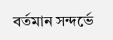বর্তমান সন্দর্ভে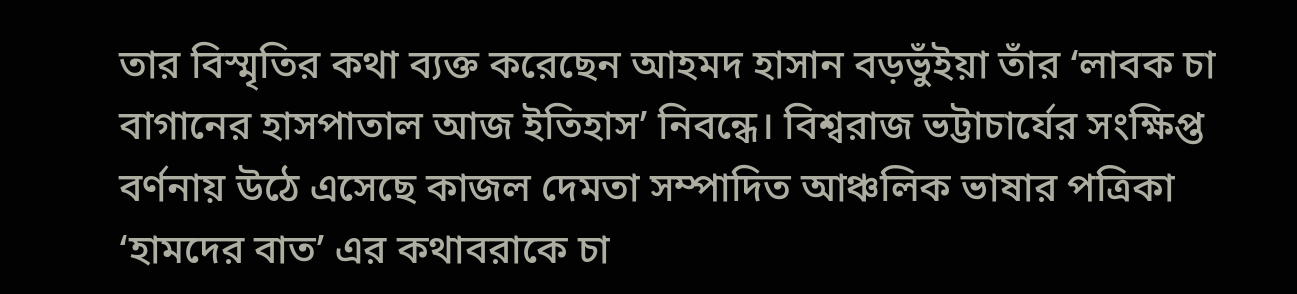তার বিস্মৃতির কথা ব্যক্ত করেছেন আহমদ হাসান বড়ভুঁইয়া তাঁর ‘লাবক চা বাগানের হাসপাতাল আজ ইতিহাস’ নিবন্ধে। বিশ্বরাজ ভট্টাচার্যের সংক্ষিপ্ত বর্ণনায় উঠে এসেছে কাজল দেমতা সম্পাদিত আঞ্চলিক ভাষার পত্রিকা ‘হামদের বাত’ এর কথাবরাকে চা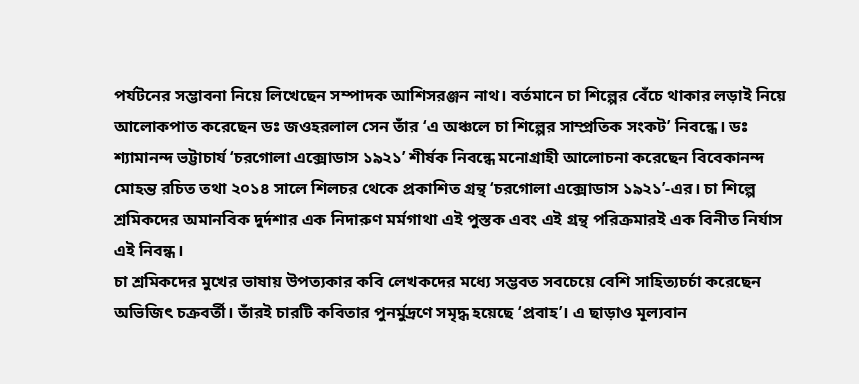পর্যটনের সম্ভাবনা নিয়ে লিখেছেন সম্পাদক আশিসরঞ্জন নাথ। বর্তমানে চা শিল্পের বেঁচে থাকার লড়াই নিয়ে আলোকপাত করেছেন ডঃ জওহরলাল সেন তাঁর ‘এ অঞ্চলে চা শিল্পের সাম্প্রতিক সংকট’ নিবন্ধে। ডঃ শ্যামানন্দ ভট্টাচার্য ‘চরগোলা এক্সোডাস ১৯২১’ শীর্ষক নিবন্ধে মনোগ্রাহী আলোচনা করেছেন বিবেকানন্দ মোহন্ত রচিত তথা ২০১৪ সালে শিলচর থেকে প্রকাশিত গ্রন্থ ‘চরগোলা এক্সোডাস ১৯২১’-এর। চা শিল্পে শ্রমিকদের অমানবিক দুর্দশার এক নিদারুণ মর্মগাথা এই পুস্তক এবং এই গ্রন্থ পরিক্রমারই এক বিনীত নির্যাস এই নিবন্ধ।
চা শ্রমিকদের মুখের ভাষায় উপত্যকার কবি লেখকদের মধ্যে সম্ভবত সবচেয়ে বেশি সাহিত্যচর্চা করেছেন অভিজিৎ চক্রবর্তী। তাঁরই চারটি কবিতার পুনর্মুদ্রণে সমৃদ্ধ হয়েছে ‘প্রবাহ’। এ ছাড়াও মূল্যবান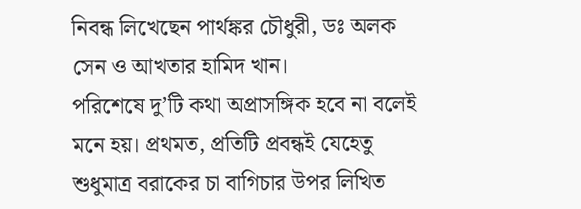নিবন্ধ লিখেছেন পার্থঙ্কর চৌধুরী, ডঃ অলক সেন ও আখতার হামিদ খান।
পরিশেষে দু’টি কথা অপ্রাসঙ্গিক হবে না বলেই মনে হয়। প্রথমত, প্রতিটি প্রবন্ধই যেহেতু শুধুমাত্র বরাকের চা বাগিচার উপর লিখিত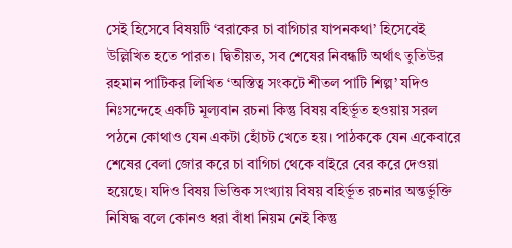সেই হিসেবে বিষয়টি ‘বরাকের চা বাগিচার যাপনকথা’ হিসেবেই উল্লিখিত হতে পারত। দ্বিতীয়ত, সব শেষের নিবন্ধটি অর্থাৎ তুতিউর রহমান পাটিকর লিখিত ‘অস্তিত্ব সংকটে শীতল পাটি শিল্প’ যদিও নিঃসন্দেহে একটি মূল্যবান রচনা কিন্তু বিষয় বহির্ভূত হওয়ায় সরল পঠনে কোথাও যেন একটা হোঁচট খেতে হয়। পাঠককে যেন একেবারে শেষের বেলা জোর করে চা বাগিচা থেকে বাইরে বের করে দেওয়া হয়েছে। যদিও বিষয় ভিত্তিক সংখ্যায় বিষয় বহির্ভূত রচনার অন্তর্ভুক্তি নিষিদ্ধ বলে কোনও ধরা বাঁধা নিয়ম নেই কিন্তু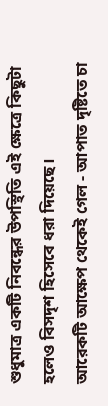শুধুমাত্র একটি নিবন্ধের উপস্থিতি এই ক্ষেত্রে কিছুটা হলেও বিসদৃশ হিসেবে ধরা দিয়েছে।
আরেকটি আক্ষেপ থেকেই গেল - আপাত দৃষ্টিতে চা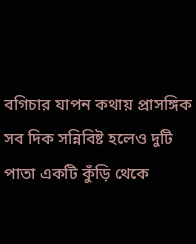বগিচার যাপন কথায় প্রাসঙ্গিক সব দিক সন্নিবিষ্ট হলেও দুটি পাতা একটি কুঁড়ি থেকে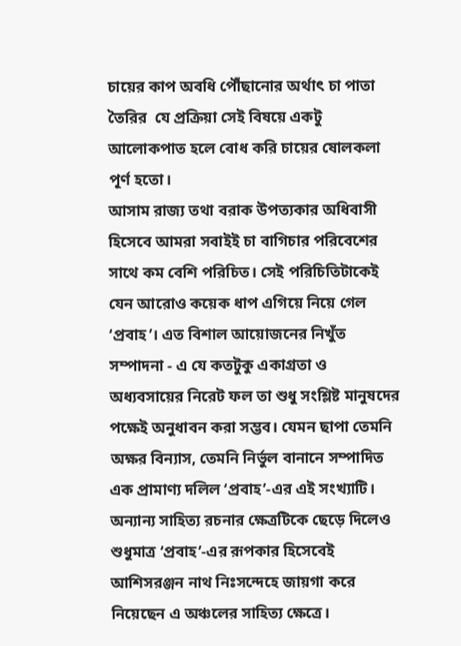চায়ের কাপ অবধি পৌঁছানোর অর্থাৎ চা পাতা তৈরির  যে প্রক্রিয়া সেই বিষয়ে একটু আলোকপাত হলে বোধ করি চায়ের ষোলকলা পূর্ণ হতো।
আসাম রাজ্য তথা বরাক উপত্যকার অধিবাসী হিসেবে আমরা সবাইই চা বাগিচার পরিবেশের সাথে কম বেশি পরিচিত। সেই পরিচিতিটাকেই যেন আরোও কয়েক ধাপ এগিয়ে নিয়ে গেল ‘প্রবাহ’। এত বিশাল আয়োজনের নিখুঁত সম্পাদনা - এ যে কতটুকু একাগ্রতা ও অধ্যবসায়ের নিরেট ফল তা শুধু সংশ্লিষ্ট মানুষদের পক্ষেই অনুধাবন করা সম্ভব। যেমন ছাপা তেমনি অক্ষর বিন্যাস, তেমনি নির্ভুল বানানে সম্পাদিত এক প্রামাণ্য দলিল ‘প্রবাহ’-এর এই সংখ্যাটি। অন্যান্য সাহিত্য রচনার ক্ষেত্রটিকে ছেড়ে দিলেও শুধুমাত্র ‘প্রবাহ’-এর রূপকার হিসেবেই আশিসরঞ্জন নাথ নিঃসন্দেহে জায়গা করে নিয়েছেন এ অঞ্চলের সাহিত্য ক্ষেত্রে।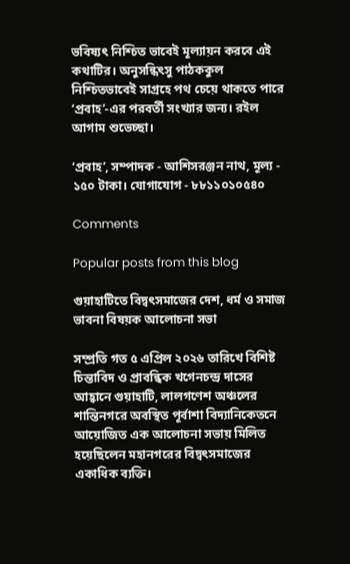ভবিষ্যৎ নিশ্চিত ভাবেই মূল্যায়ন করবে এই কথাটির। অনুসন্ধিৎসু পাঠককুল নিশ্চিতভাবেই সাগ্রহে পথ চেয়ে থাকতে পারে ‘প্রবাহ’-এর পরবর্তী সংখ্যার জন্য। রইল আগাম শুভেচ্ছা।

‘প্রবাহ’, সম্পাদক - আশিসরঞ্জন নাথ, মূল্য - ১৫০ টাকা। যোগাযোগ - ৮৮১১০১০৫৪০

Comments

Popular posts from this blog

গুয়াহাটিতে বিদ্বৎসমাজের দেশ, ধর্ম ও সমাজ ভাবনা বিষয়ক আলোচনা সভা

সম্প্রতি গত ৫ এপ্রিল ২০২৬ তারিখে বিশিষ্ট চিন্তাবিদ ও প্রাবন্ধিক খগেনচন্দ্র দাসের আহ্বানে গুয়াহাটি, লালগণেশ অঞ্চলের শান্তিনগরে অবস্থিত পূর্বাশা বিদ্যানিকেতনে আয়োজিত এক আলোচনা সভায় মিলিত হয়েছিলেন মহানগরের বিদ্বৎসমাজের একাধিক ব্যক্তি।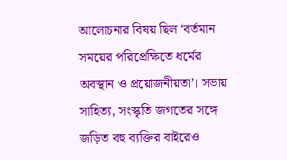আলোচনার বিষয় ছিল ‘বর্তমান সময়ের পরিপ্রেক্ষিতে ধর্মের অবস্থান ও প্রয়োজনীয়তা’। সভায় সাহিত্য, সংস্কৃতি জগতের সঙ্গে জড়িত বহু ব্যক্তির বাইরেও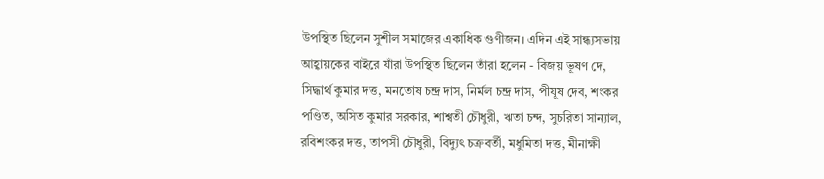উপস্থিত ছিলেন সুশীল সমাজের একাধিক গুণীজন। এদিন এই সান্ধ্যসভায় আহ্বায়কের বাইরে যাঁরা উপস্থিত ছিলেন তাঁরা হলেন - বিজয় ভূষণ দে, সিদ্ধার্থ কুমার দত্ত, মনতোষ চন্দ্র দাস, নির্মল চন্দ্র দাস, পীযূষ দেব, শংকর পণ্ডিত, অসিত কুমার সরকার, শাশ্বতী চৌধুরী, ঋতা চন্দ, সুচরিতা সান্যাল, রবিশংকর দত্ত, তাপসী চৌধুরী, বিদ্যুৎ চক্রবর্তী, মধুমিতা দত্ত, মীনাক্ষী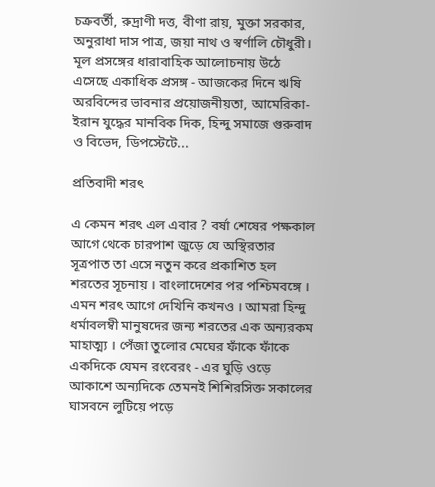চক্রবর্তী, রুদ্রাণী দত্ত, বীণা রায়, মুক্তা সরকার, অনুরাধা দাস পাত্র, জয়া নাথ ও স্বর্ণালি চৌধুরী।     মূল প্রসঙ্গের ধারাবাহিক আলোচনায় উঠে এসেছে একাধিক প্রসঙ্গ - আজকের দিনে ঋষি অরবিন্দের ভাবনার প্রয়োজনীয়তা, আমেরিকা-ইরান যুদ্ধের মানবিক দিক, হিন্দু সমাজে গুরুবাদ ও বিভেদ, ডিপস্টেটে...

প্রতিবাদী শরৎ

এ কেমন শরৎ এল এবার ? বর্ষা শেষের পক্ষকাল আগে থেকে চারপাশ জুড়ে যে অস্থিরতার সূত্রপাত তা এসে নতুন করে প্রকাশিত হল শরতের সূচনায় । বাংলাদেশের পর পশ্চিমবঙ্গে । এমন শরৎ আগে দেখিনি কখনও । আমরা হিন্দু ধর্মাবলম্বী মানুষদের জন্য শরতের এক অন্যরকম মাহাত্ম্য । পেঁজা তুলোর মেঘের ফাঁকে ফাঁকে একদিকে যেমন রংবেরং - এর ঘুড়ি ওড়ে আকাশে অন্যদিকে তেমনই শিশিরসিক্ত সকালের ঘাসবনে লুটিয়ে পড়ে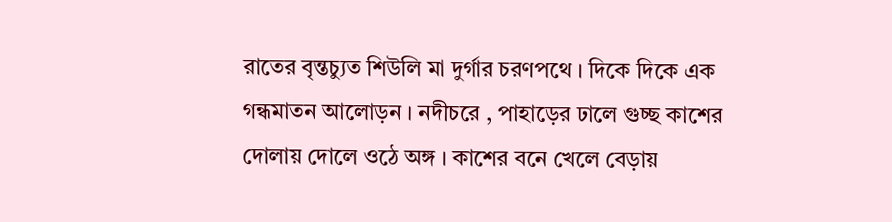রাতের বৃন্তচ্যুত শিউলি মা দুর্গার চরণপথে । দিকে দিকে এক গন্ধমাতন আলোড়ন । নদীচরে , পাহাড়ের ঢালে গুচ্ছ কাশের দোলায় দোলে ওঠে অঙ্গ । কাশের বনে খেলে বেড়ায়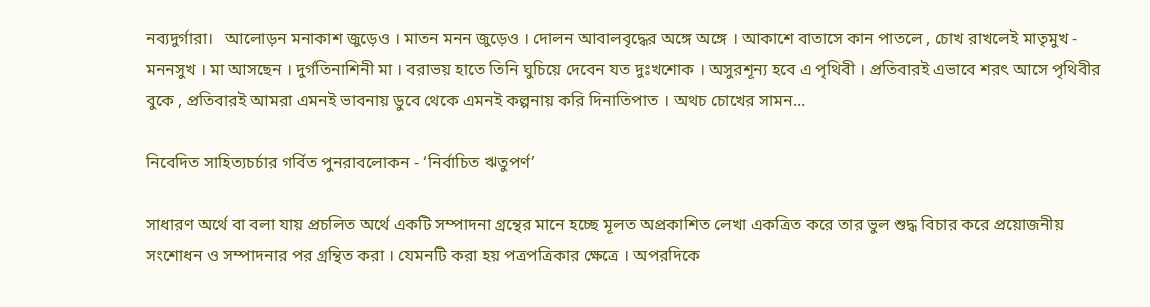নব্যদুর্গারা।   আলোড়ন মনাকাশ জুড়েও । মাতন মনন জুড়েও । দোলন আবালবৃদ্ধের অঙ্গে অঙ্গে । আকাশে বাতাসে কান পাতলে , চোখ রাখলেই মাতৃমুখ - মননসুখ । মা আসছেন । দুর্গতিনাশিনী মা । বরাভয় হাতে তিনি ঘুচিয়ে দেবেন যত দুঃখশোক । অসুরশূন্য হবে এ পৃথিবী । প্রতিবারই এভাবে শরৎ আসে পৃথিবীর বুকে , প্রতিবারই আমরা এমনই ভাবনায় ডুবে থেকে এমনই কল্পনায় করি দিনাতিপাত । অথচ চোখের সামন...

নিবেদিত সাহিত্যচর্চার গর্বিত পুনরাবলোকন - ‘নির্বাচিত ঋতুপর্ণ’

সাধারণ অর্থে বা বলা যায় প্রচলিত অর্থে একটি সম্পাদনা গ্রন্থের মানে হচ্ছে মূলত অপ্রকাশিত লেখা একত্রিত করে তার ভুল শুদ্ধ বিচার করে প্রয়োজনীয় সংশোধন ও সম্পাদনার পর গ্রন্থিত করা । যেমনটি করা হয় পত্রপত্রিকার ক্ষেত্রে । অপরদিকে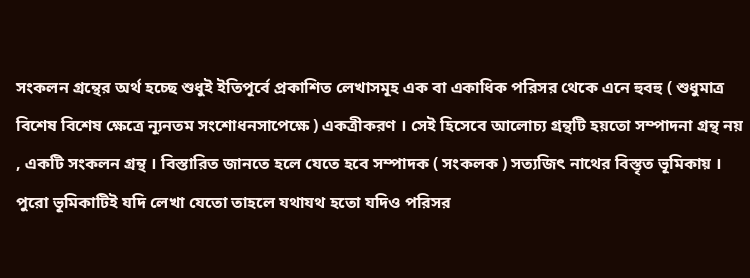সংকলন গ্রন্থের অর্থ হচ্ছে শুধুই ইতিপূর্বে প্রকাশিত লেখাসমূহ এক বা একাধিক পরিসর থেকে এনে হুবহু ( শুধুমাত্র বিশেষ বিশেষ ক্ষেত্রে ন্যূনতম সংশোধনসাপেক্ষে ) একত্রীকরণ । সেই হিসেবে আলোচ্য গ্রন্থটি হয়তো সম্পাদনা গ্রন্থ নয় , একটি সংকলন গ্রন্থ । বিস্তারিত জানতে হলে যেতে হবে সম্পাদক ( সংকলক ) সত্যজিৎ নাথের বিস্তৃত ভূমিকায় । পুরো ভূমিকাটিই যদি লেখা যেতো তাহলে যথাযথ হতো যদিও পরিসর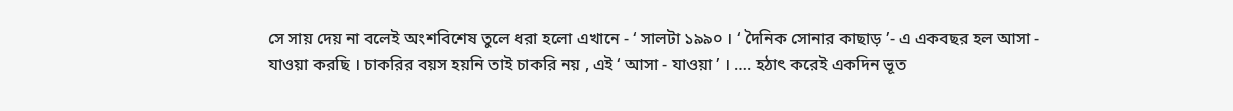সে সায় দেয় না বলেই অংশবিশেষ তুলে ধরা হলো এখানে - ‘ সালটা ১৯৯০ । ‘ দৈনিক সোনার কাছাড় ’- এ একবছর হল আসা - যাওয়া করছি । চাকরির বয়স হয়নি তাই চাকরি নয় , এই ‘ আসা - যাওয়া ’ । …. হঠাৎ করেই একদিন ভূত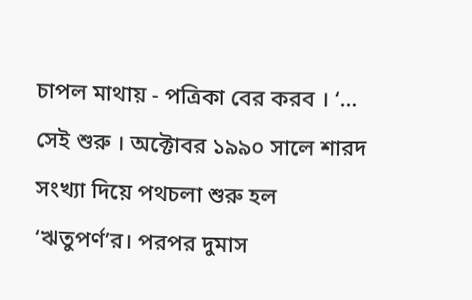চাপল মাথায় - পত্রিকা বের করব । ‘… সেই শুরু । অক্টোবর ১৯৯০ সালে শারদ সংখ্যা দিয়ে পথচলা শুরু হল ‘ঋতুপর্ণ’র। পরপর দুমাস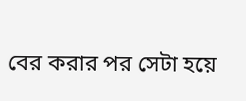বের করার পর সেটা হয়ে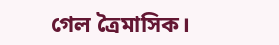গেল ত্রৈমাসিক।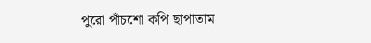পুরো পাঁচশো কপি ছাপাতাম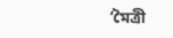‘মৈত্রী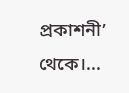প্রকাশনী’ থেকে।...